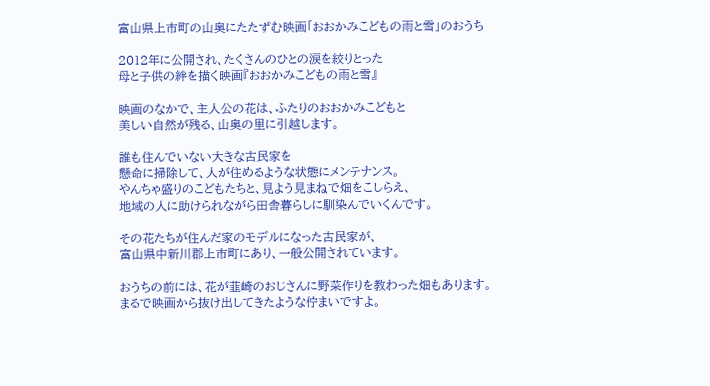富山県上市町の山奥にたたずむ映画「おおかみこどもの雨と雪」のおうち

2012年に公開され、たくさんのひとの涙を絞りとった
母と子供の絆を描く映画『おおかみこどもの雨と雪』

映画のなかで、主人公の花は、ふたりのおおかみこどもと
美しい自然が残る、山奥の里に引越します。

誰も住んでいない大きな古民家を
懸命に掃除して、人が住めるような状態にメンテナンス。
やんちゃ盛りのこどもたちと、見よう見まねで畑をこしらえ、
地域の人に助けられながら田舎暮らしに馴染んでいくんです。

その花たちが住んだ家のモデルになった古民家が、
富山県中新川郡上市町にあり、一般公開されています。

おうちの前には、花が韮崎のおじさんに野菜作りを教わった畑もあります。
まるで映画から抜け出してきたような佇まいですよ。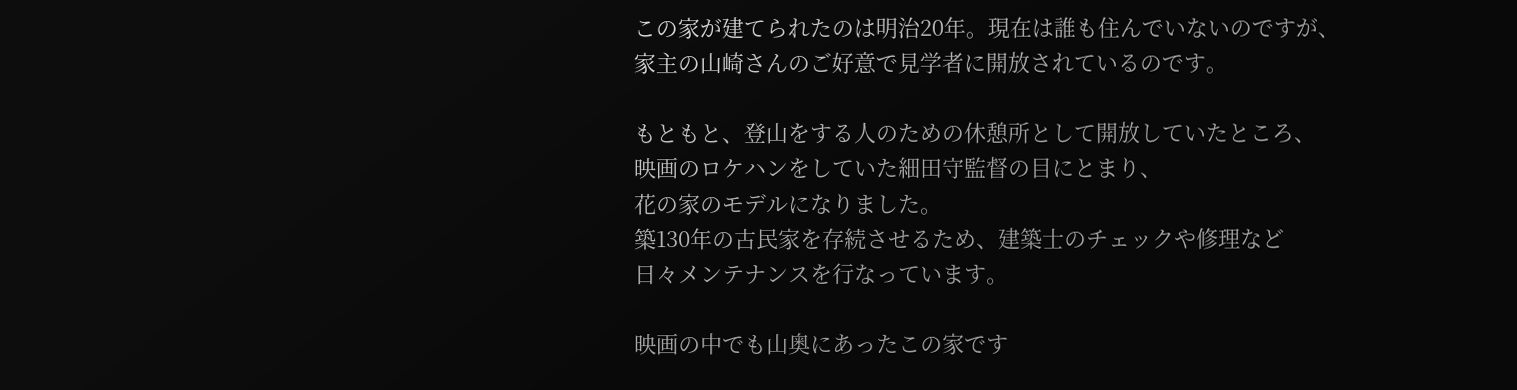この家が建てられたのは明治20年。現在は誰も住んでいないのですが、
家主の山崎さんのご好意で見学者に開放されているのです。

もともと、登山をする人のための休憩所として開放していたところ、
映画のロケハンをしていた細田守監督の目にとまり、
花の家のモデルになりました。
築130年の古民家を存続させるため、建築士のチェックや修理など
日々メンテナンスを行なっています。

映画の中でも山奥にあったこの家です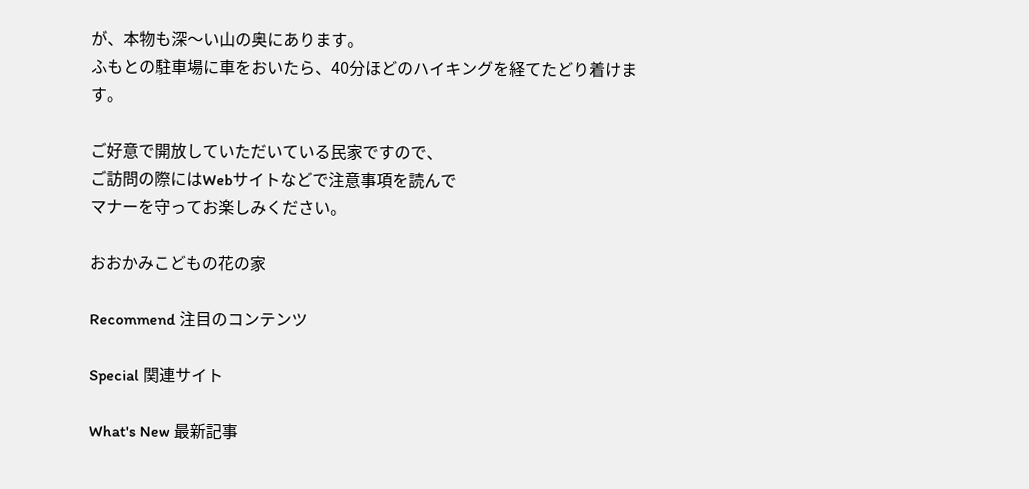が、本物も深〜い山の奥にあります。
ふもとの駐車場に車をおいたら、40分ほどのハイキングを経てたどり着けます。

ご好意で開放していただいている民家ですので、
ご訪問の際にはWebサイトなどで注意事項を読んで
マナーを守ってお楽しみください。

おおかみこどもの花の家

Recommend 注目のコンテンツ

Special 関連サイト

What's New 最新記事